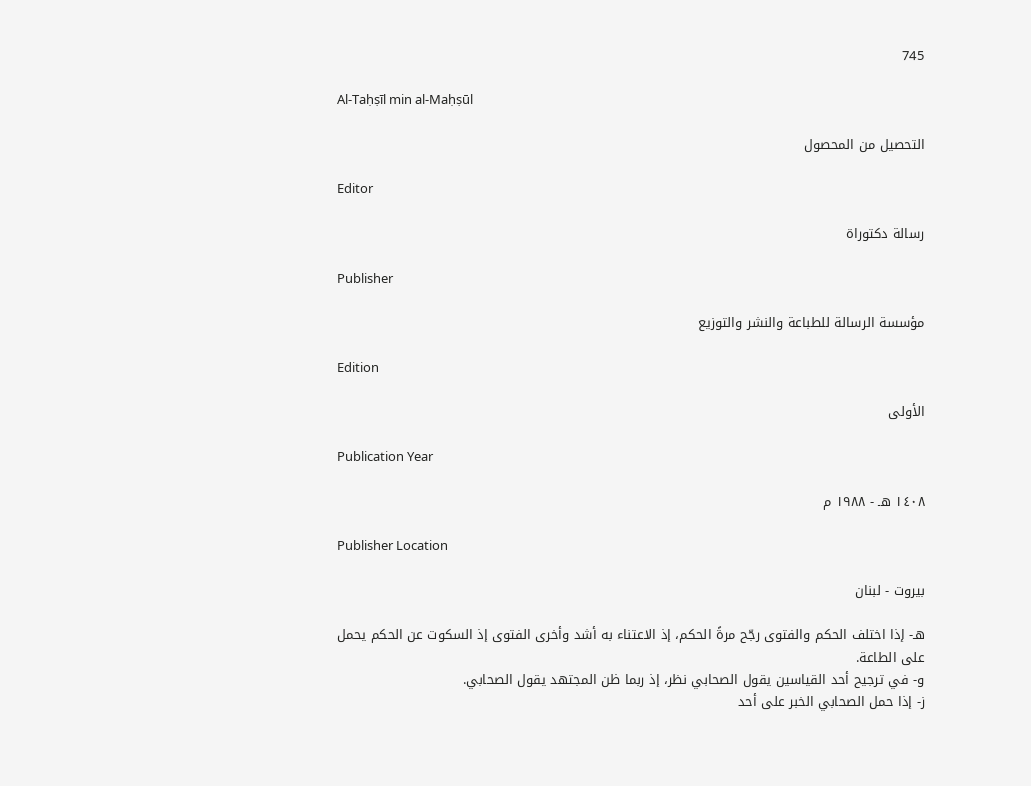745

Al-Taḥṣīl min al-Maḥṣūl

التحصيل من المحصول

Editor

رسالة دكتوراة

Publisher

مؤسسة الرسالة للطباعة والنشر والتوزيع

Edition

الأولى

Publication Year

١٤٠٨ هـ - ١٩٨٨ م

Publisher Location

بيروت - لبنان

هـ- إذا اختلف الحكم والفتوى رجّح مرةً الحكم، إذ الاعتناء به أشد وأخرى الفتوى إذ السكوت عن الحكم يحمل على الطاعة.
و- في ترجيح أحد القياسين يقول الصحابي نظر، إذ ربما ظن المجتهد يقول الصحابي.
ز- إذا حمل الصحابي الخبر على أحد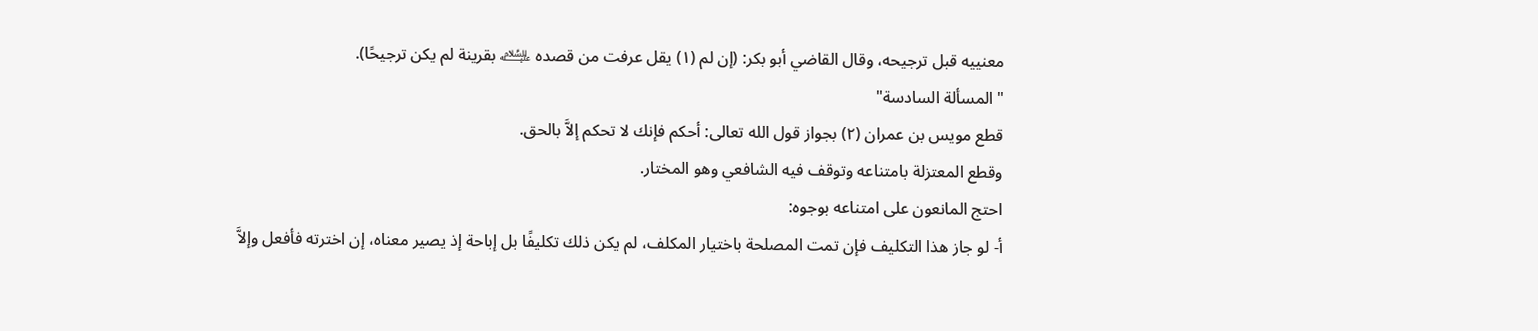معنييه قبل ترجيحه، وقال القاضي أبو بكر: (إن لم (١) يقل عرفت من قصده ﵇ بقرينة لم يكن ترجيحًا).
" المسألة السادسة"
قطع مويس بن عمران (٢) بجواز قول الله تعالى: أحكم فإنك لا تحكم إلاَّ بالحق.
وقطع المعتزلة بامتناعه وتوقف فيه الشافعي وهو المختار.
احتج المانعون على امتناعه بوجوه:
أ- لو جاز هذا التكليف فإن تمت المصلحة باختيار المكلف، لم يكن ذلك تكليفًا بل إباحة إذ يصير معناه، إن اخترته فأفعل وإلاَّ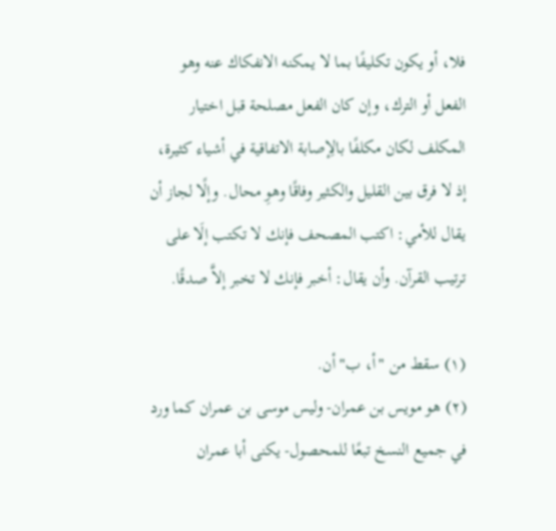فلا، أو يكون تكليفًا بما لا يمكنه الانفكاك عنه وهو الفعل أو الترك، وإن كان الفعل مصلحة قبل اختيار المكلف لكان مكلفًا بالِإصابة الاتفاقية في أشياء كثيرة، إذ لا فرق بين القليل والكثير وفاقًا وهوِ محال. وإلًا لجاز أن يقال للأمي: اكتب المصحف فإنك لا تكتب إلَا على ترتيب القرآن. وأن يقال: أخبر فإنك لا تخبر إلاَّ صدقًا.

(١) سقط من "أ، ب" أن.
(٢) هو مويس بن عمران- وليس موسى بن عمران كما ورد في جميع النسخ تبعًا للمحصول- يكنى أبا عمران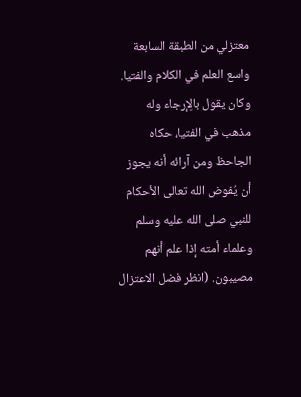معتزلي من الطبقة السابعة واسع العلم في الكلام والفتيا. وكان يقول بالِإرجاء وله مذهب في الفتيا، حكاه الجاحظ ومن آرائه أنه يجوز أن يُفوض الله تعالى الأحكام للنبي صلى الله عليه وسلم وعلماء أمته إذا علم أنهم مصيبون. (انظر فضل الاعتزال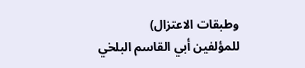وطبقات الاعتزال)
للمؤلفين أبي القاسم البلخي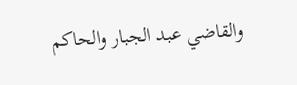والقاضي عبد الجبار والحاكم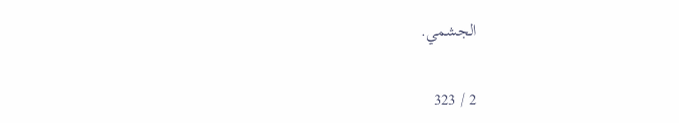الجشمي.

2 / 323